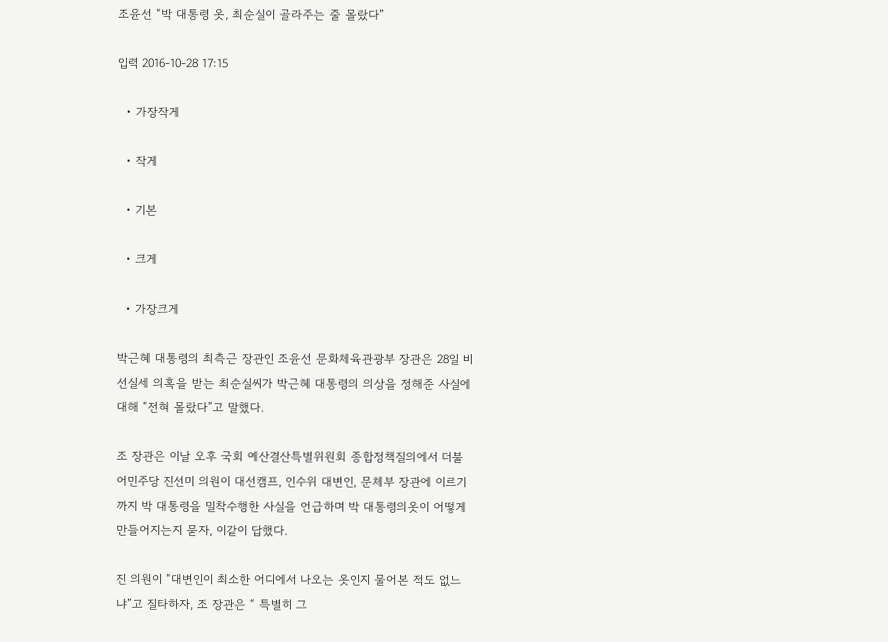조윤선 “박 대통령 옷, 최순실이 골라주는 줄 몰랐다”

입력 2016-10-28 17:15

  • 가장작게

  • 작게

  • 기본

  • 크게

  • 가장크게

박근혜 대통령의 최측근 장관인 조윤선 문화체육관광부 장관은 28일 비선실세 의혹을 받는 최순실씨가 박근혜 대통령의 의상을 정해준 사실에 대해 “전혀 몰랐다”고 말했다.

조 장관은 이날 오후 국회 예산결산특별위원회 종합정책질의에서 더불어민주당 진선미 의원이 대선캠프, 인수위 대변인, 문체부 장관에 이르기까지 박 대통령을 밀착수행한 사실을 언급하며 박 대통령의옷이 어떻게 만들어지는지 묻자, 이같이 답했다.

진 의원이 “대변인이 최소한 어디에서 나오는 옷인지 물어본 적도 없느냐”고 질타하자, 조 장관은 “ 특별히 그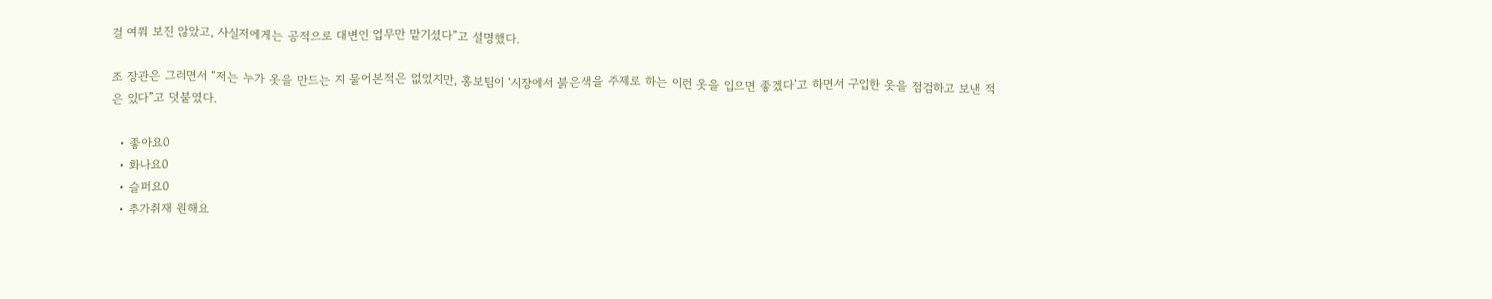걸 여쭤 보진 않았고, 사실저에게는 공적으로 대변인 업무만 맡기셨다”고 설명했다.

조 장관은 그러면서 “저는 누가 옷을 만드는 지 물어본적은 없었지만, 홍보팀이 ‘시장에서 붉은색을 주제로 하는 이런 옷을 입으면 좋겠다’고 하면서 구입한 옷을 점검하고 보낸 적은 있다”고 덧붙였다.

  • 좋아요0
  • 화나요0
  • 슬퍼요0
  • 추가취재 원해요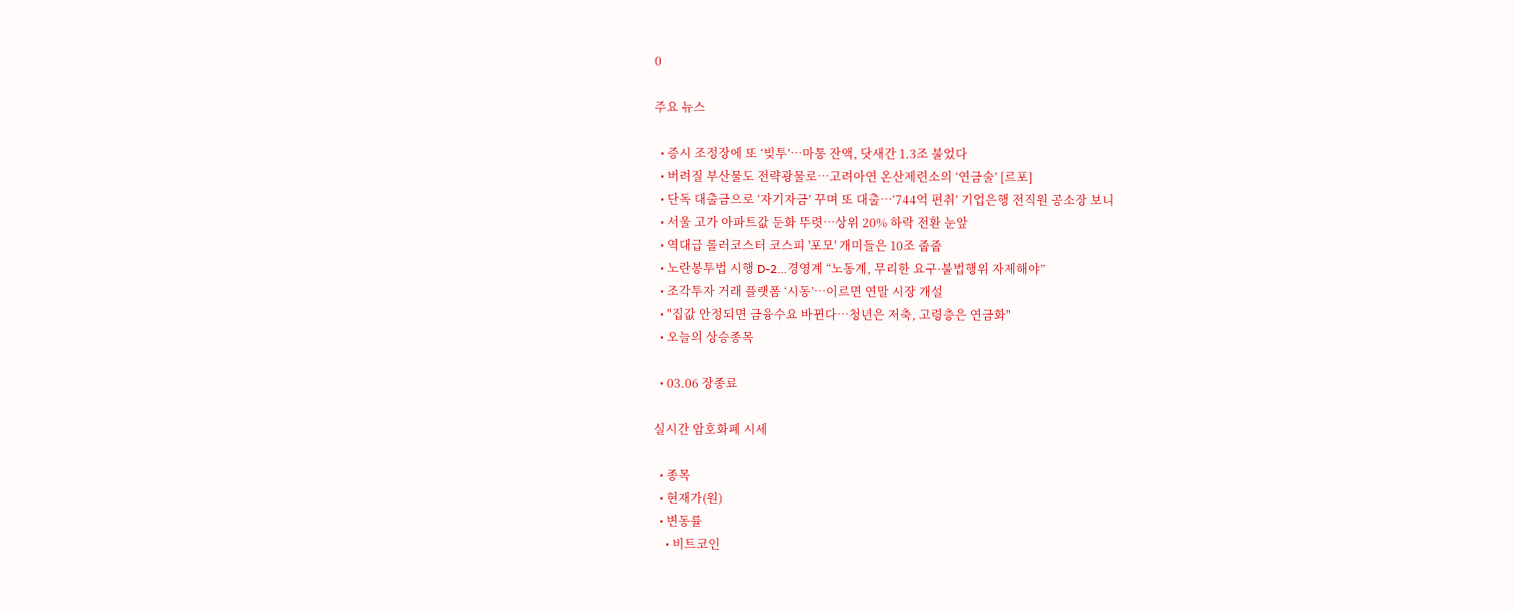0

주요 뉴스

  • 증시 조정장에 또 ‘빚투’…마통 잔액, 닷새간 1.3조 불었다
  • 버려질 부산물도 전략광물로…고려아연 온산제련소의 ‘연금술’ [르포]
  • 단독 대출금으로 ‘자기자금’ 꾸며 또 대출…‘744억 편취’ 기업은행 전직원 공소장 보니
  • 서울 고가 아파트값 둔화 뚜렷⋯상위 20% 하락 전환 눈앞
  • 역대급 롤러코스터 코스피 '포모' 개미들은 10조 줍줍
  • 노란봉투법 시행 D-2…경영계 “노동계, 무리한 요구·불법행위 자제해야”
  • 조각투자 거래 플랫폼 ‘시동’…이르면 연말 시장 개설
  • "집값 안정되면 금융수요 바뀐다…청년은 저축, 고령층은 연금화"
  • 오늘의 상승종목

  • 03.06 장종료

실시간 암호화폐 시세

  • 종목
  • 현재가(원)
  • 변동률
    • 비트코인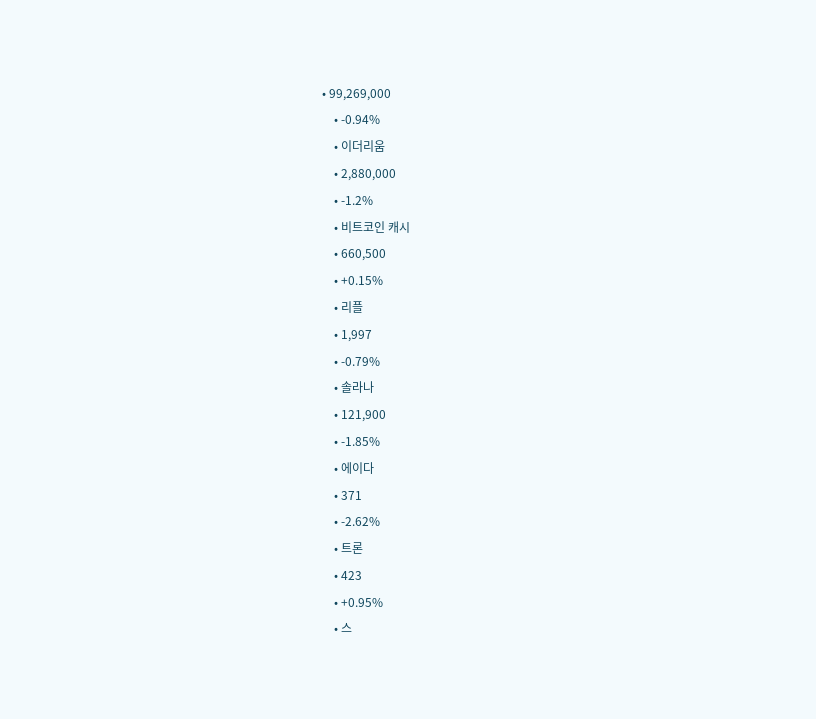• 99,269,000
    • -0.94%
    • 이더리움
    • 2,880,000
    • -1.2%
    • 비트코인 캐시
    • 660,500
    • +0.15%
    • 리플
    • 1,997
    • -0.79%
    • 솔라나
    • 121,900
    • -1.85%
    • 에이다
    • 371
    • -2.62%
    • 트론
    • 423
    • +0.95%
    • 스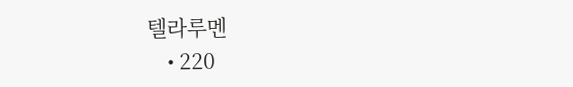텔라루멘
    • 220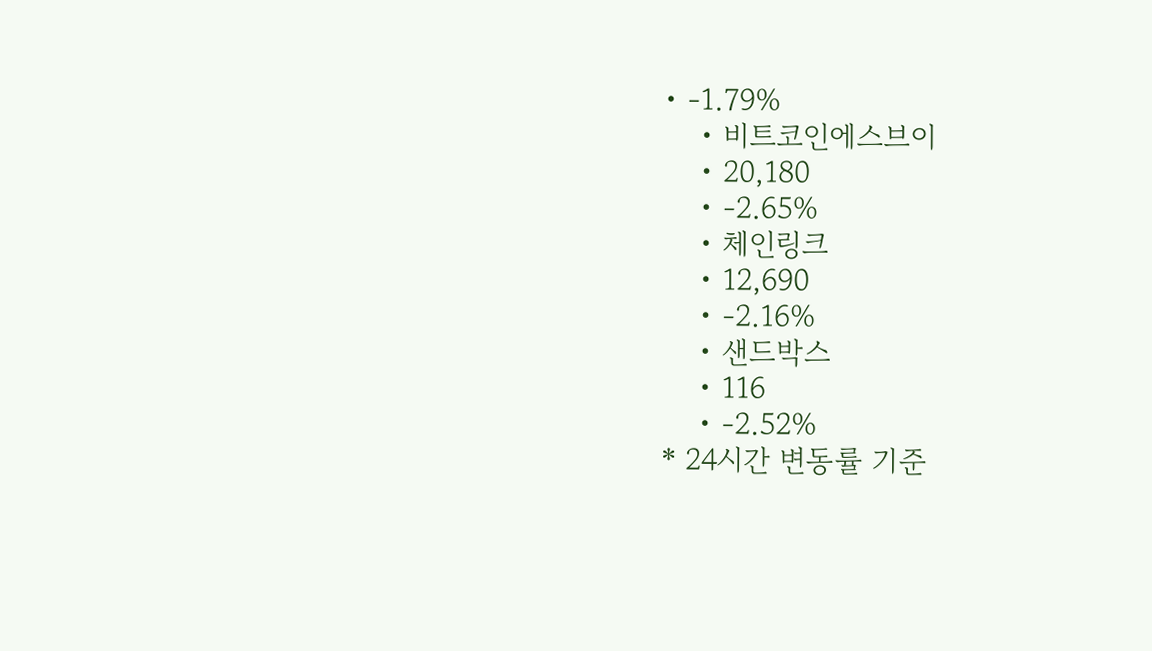• -1.79%
    • 비트코인에스브이
    • 20,180
    • -2.65%
    • 체인링크
    • 12,690
    • -2.16%
    • 샌드박스
    • 116
    • -2.52%
* 24시간 변동률 기준